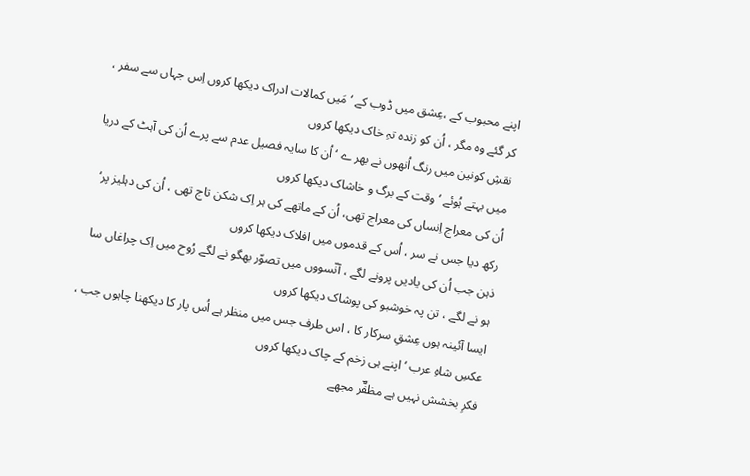اپنے محبوب کے ،عِشق میں ڈوب کے ‘ مَیں کمالات ادراک دیکھا کروں اِس جہاں سے سفر ، کر گئے وہ مگر ، اُن کو زندہ تہِ خاک دیکھا کروں
نقشِ کونین میں رنگ اُنھوں نے بھر ے ‘ اُن کا سایہ فصیل عدم سے پرے اُن کی آہٹ کے دریا میں بہتے ہُوئے ‘ وقت کے برگ و خاشاک دیکھا کروں
اُن کی معراج اِنساں کی معراج تھی، اُن کے ماتھے کی ہر اِک شکن تاج تھی ، اُن کی دہلیز پر‘ رکھ دیا جس نے سر ، اُس کے قدموں میں افلاک دیکھا کروں
ذہن جب اُن کی یادیں پرونے لگے ، آنّسووں میں تصوّر بھگو نے لگے رُوح میں اِک چراغاں سا ہو نے لگے ، تن پہ خوشبو کی پوشاک دیکھا کروں
ایسا آئینہ ہوں عِشقِ سرکار کا ، اس طرف جس میں منظر ہے اُس پار کا دیکھنا چاہوں جب ، عکسِ شاہِ عرب ‘ اپنے ہی زخم کے چاک دیکھا کروں
فکرِ بخشش نہیں ہے مظفّؔر مجھے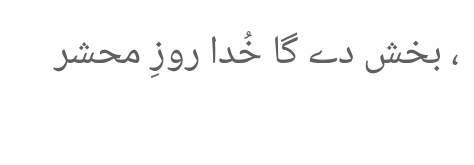، بخش دے گا خُدا روزِ محشر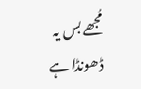مُجھے بس یہ ڈھونڈا ہے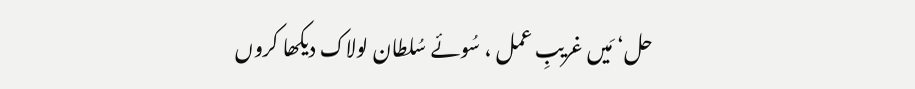حل‘ مَیں غریبِ عمل ، سُوئے سُلطان لولاک دیکھا کروں